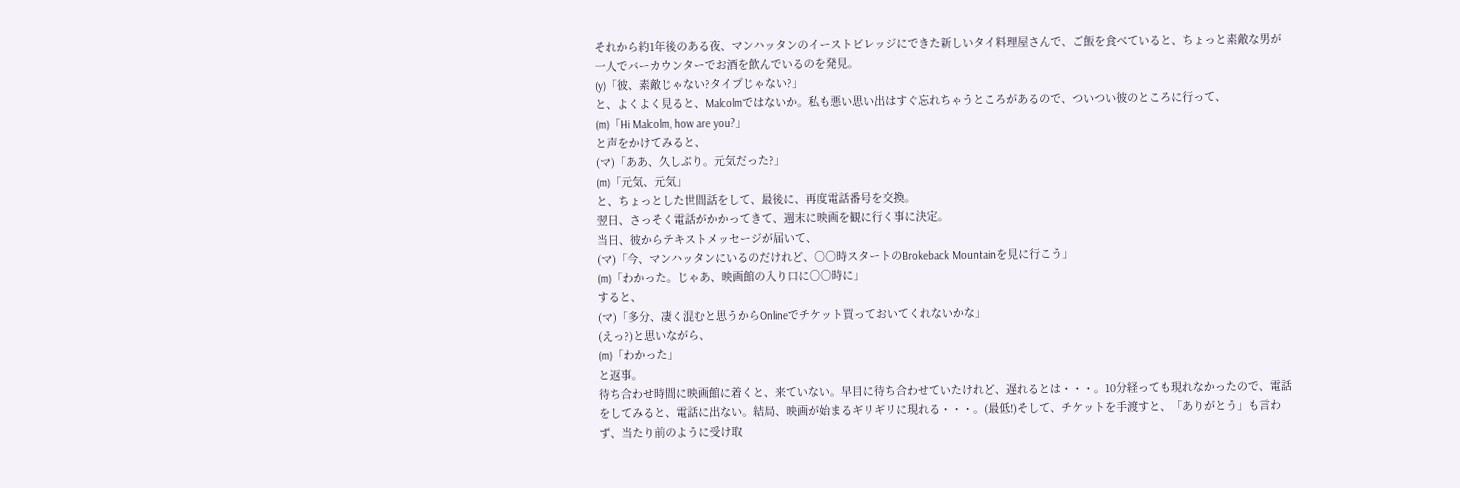それから約1年後のある夜、マンハッタンのイーストビレッジにできた新しいタイ料理屋さんで、ご飯を食べていると、ちょっと素敵な男が一人でバーカウンターでお酒を飲んでいるのを発見。
(y)「彼、素敵じゃない?タイプじゃない?」
と、よくよく見ると、Malcolmではないか。私も悪い思い出はすぐ忘れちゃうところがあるので、ついつい彼のところに行って、
(m)「Hi Malcolm, how are you?」
と声をかけてみると、
(マ)「ああ、久しぶり。元気だった?」
(m)「元気、元気」
と、ちょっとした世間話をして、最後に、再度電話番号を交換。
翌日、さっそく電話がかかってきて、週末に映画を観に行く事に決定。
当日、彼からテキストメッセージが届いて、
(マ)「今、マンハッタンにいるのだけれど、○○時スタートのBrokeback Mountainを見に行こう」
(m)「わかった。じゃあ、映画館の入り口に○○時に」
すると、
(マ)「多分、凄く混むと思うからOnlineでチケット買っておいてくれないかな」
(えっ?)と思いながら、
(m)「わかった」
と返事。
待ち合わせ時間に映画館に着くと、来ていない。早目に待ち合わせていたけれど、遅れるとは・・・。10分経っても現れなかったので、電話をしてみると、電話に出ない。結局、映画が始まるギリギリに現れる・・・。(最低!)そして、チケットを手渡すと、「ありがとう」も言わず、当たり前のように受け取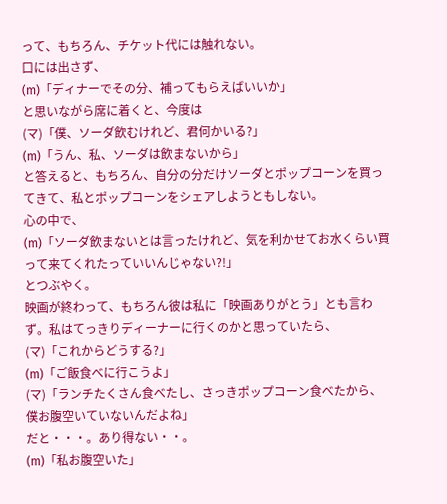って、もちろん、チケット代には触れない。
口には出さず、
(m)「ディナーでその分、補ってもらえばいいか」
と思いながら席に着くと、今度は
(マ)「僕、ソーダ飲むけれど、君何かいる?」
(m)「うん、私、ソーダは飲まないから」
と答えると、もちろん、自分の分だけソーダとポップコーンを買ってきて、私とポップコーンをシェアしようともしない。
心の中で、
(m)「ソーダ飲まないとは言ったけれど、気を利かせてお水くらい買って来てくれたっていいんじゃない?!」
とつぶやく。
映画が終わって、もちろん彼は私に「映画ありがとう」とも言わず。私はてっきりディーナーに行くのかと思っていたら、
(マ)「これからどうする?」
(m)「ご飯食べに行こうよ」
(マ)「ランチたくさん食べたし、さっきポップコーン食べたから、僕お腹空いていないんだよね」
だと・・・。あり得ない・・。
(m)「私お腹空いた」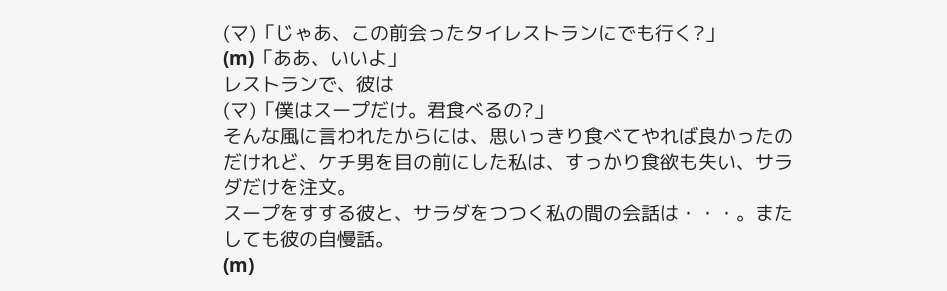(マ)「じゃあ、この前会ったタイレストランにでも行く?」
(m)「ああ、いいよ」
レストランで、彼は
(マ)「僕はスープだけ。君食べるの?」
そんな風に言われたからには、思いっきり食べてやれば良かったのだけれど、ケチ男を目の前にした私は、すっかり食欲も失い、サラダだけを注文。
スープをすする彼と、サラダをつつく私の間の会話は・・・。またしても彼の自慢話。
(m)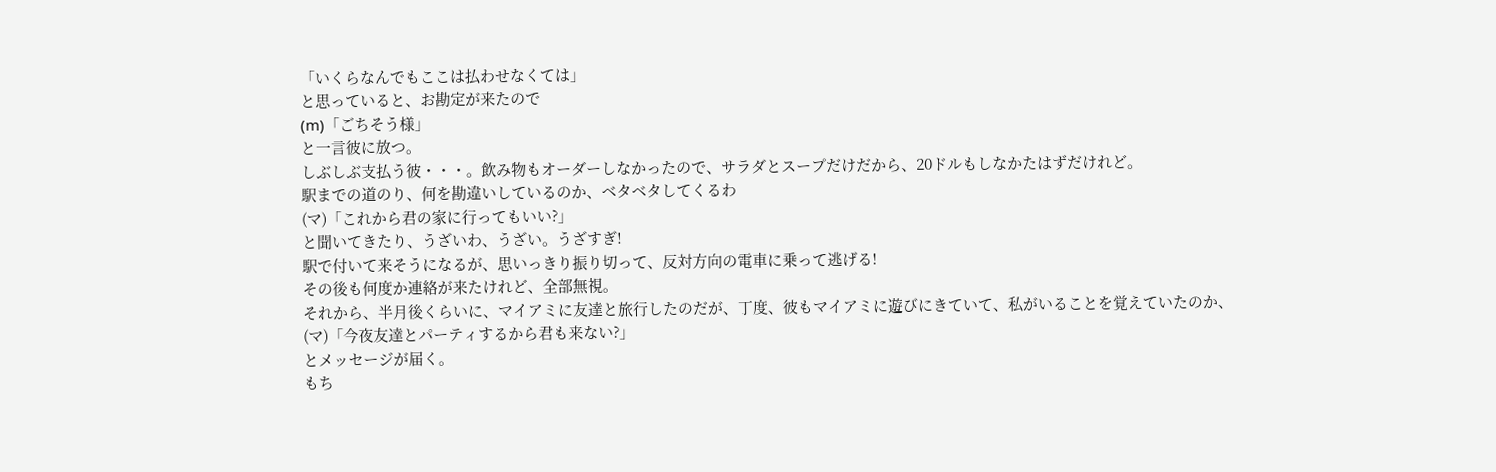「いくらなんでもここは払わせなくては」
と思っていると、お勘定が来たので
(m)「ごちそう様」
と一言彼に放つ。
しぶしぶ支払う彼・・・。飲み物もオーダーしなかったので、サラダとスープだけだから、20ドルもしなかたはずだけれど。
駅までの道のり、何を勘違いしているのか、ベタベタしてくるわ
(マ)「これから君の家に行ってもいい?」
と聞いてきたり、うざいわ、うざい。うざすぎ!
駅で付いて来そうになるが、思いっきり振り切って、反対方向の電車に乗って逃げる!
その後も何度か連絡が来たけれど、全部無視。
それから、半月後くらいに、マイアミに友達と旅行したのだが、丁度、彼もマイアミに遊びにきていて、私がいることを覚えていたのか、
(マ)「今夜友達とパーティするから君も来ない?」
とメッセージが届く。
もち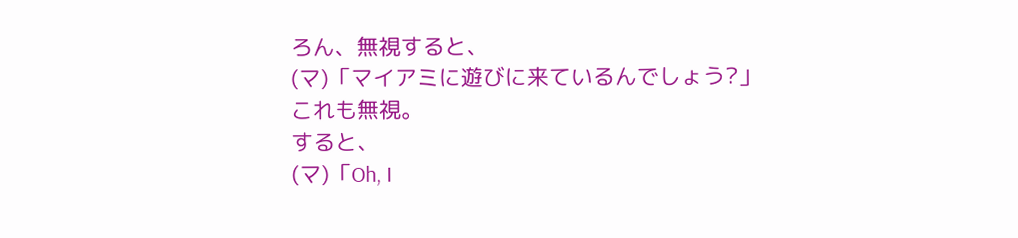ろん、無視すると、
(マ)「マイアミに遊びに来ているんでしょう?」
これも無視。
すると、
(マ)「Oh, I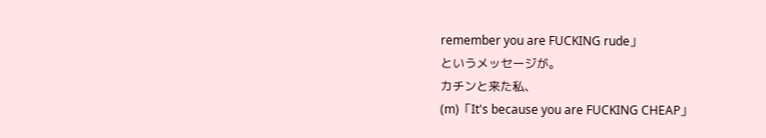remember you are FUCKING rude」
というメッセージが。
カチンと来た私、
(m)「It's because you are FUCKING CHEAP」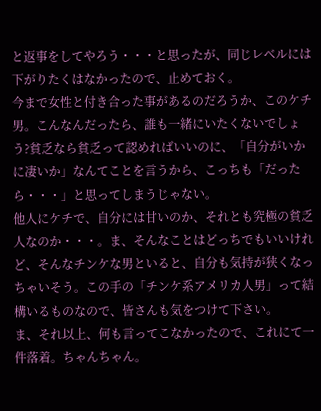と返事をしてやろう・・・と思ったが、同じレベルには下がりたくはなかったので、止めておく。
今まで女性と付き合った事があるのだろうか、このケチ男。こんなんだったら、誰も一緒にいたくないでしょう?貧乏なら貧乏って認めればいいのに、「自分がいかに凄いか」なんてことを言うから、こっちも「だったら・・・」と思ってしまうじゃない。
他人にケチで、自分には甘いのか、それとも究極の貧乏人なのか・・・。ま、そんなことはどっちでもいいけれど、そんなチンケな男といると、自分も気持が狭くなっちゃいそう。この手の「チンケ系アメリカ人男」って結構いるものなので、皆さんも気をつけて下さい。
ま、それ以上、何も言ってこなかったので、これにて一件落着。ちゃんちゃん。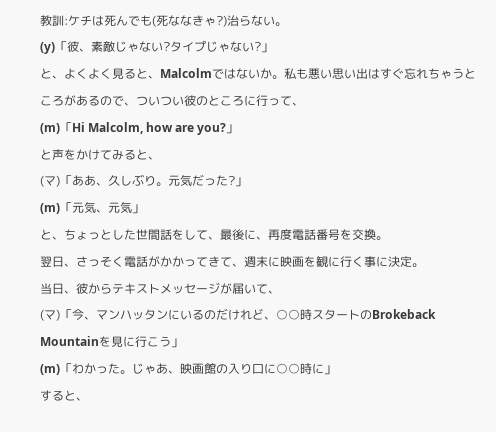教訓:ケチは死んでも(死ななきゃ?)治らない。
(y)「彼、素敵じゃない?タイプじゃない?」
と、よくよく見ると、Malcolmではないか。私も悪い思い出はすぐ忘れちゃうところがあるので、ついつい彼のところに行って、
(m)「Hi Malcolm, how are you?」
と声をかけてみると、
(マ)「ああ、久しぶり。元気だった?」
(m)「元気、元気」
と、ちょっとした世間話をして、最後に、再度電話番号を交換。
翌日、さっそく電話がかかってきて、週末に映画を観に行く事に決定。
当日、彼からテキストメッセージが届いて、
(マ)「今、マンハッタンにいるのだけれど、○○時スタートのBrokeback Mountainを見に行こう」
(m)「わかった。じゃあ、映画館の入り口に○○時に」
すると、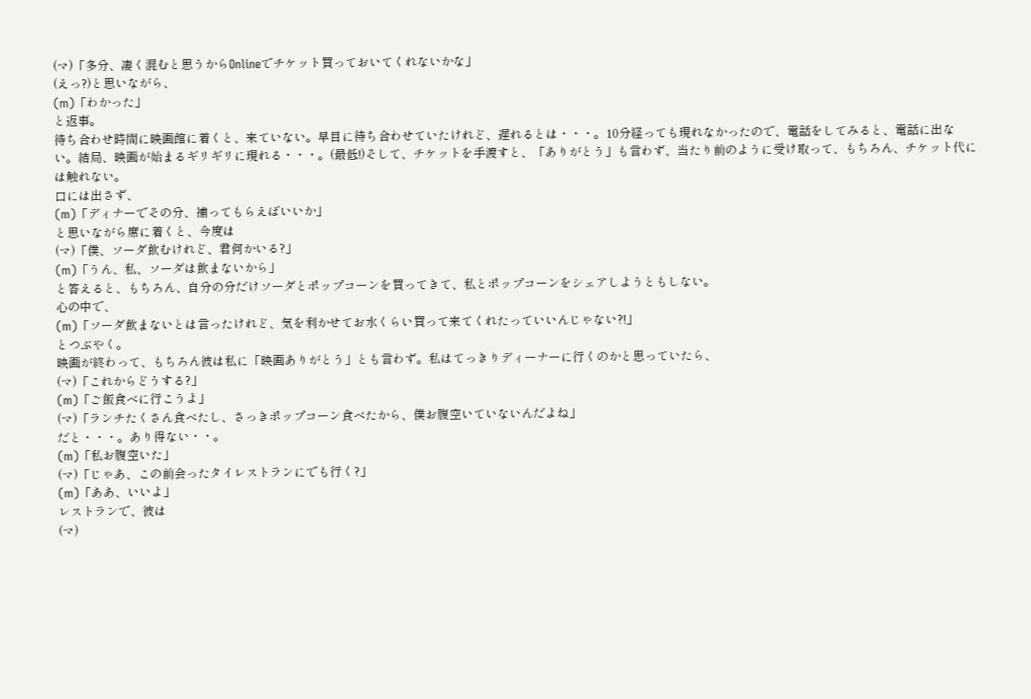(マ)「多分、凄く混むと思うからOnlineでチケット買っておいてくれないかな」
(えっ?)と思いながら、
(m)「わかった」
と返事。
待ち合わせ時間に映画館に着くと、来ていない。早目に待ち合わせていたけれど、遅れるとは・・・。10分経っても現れなかったので、電話をしてみると、電話に出ない。結局、映画が始まるギリギリに現れる・・・。(最低!)そして、チケットを手渡すと、「ありがとう」も言わず、当たり前のように受け取って、もちろん、チケット代には触れない。
口には出さず、
(m)「ディナーでその分、補ってもらえばいいか」
と思いながら席に着くと、今度は
(マ)「僕、ソーダ飲むけれど、君何かいる?」
(m)「うん、私、ソーダは飲まないから」
と答えると、もちろん、自分の分だけソーダとポップコーンを買ってきて、私とポップコーンをシェアしようともしない。
心の中で、
(m)「ソーダ飲まないとは言ったけれど、気を利かせてお水くらい買って来てくれたっていいんじゃない?!」
とつぶやく。
映画が終わって、もちろん彼は私に「映画ありがとう」とも言わず。私はてっきりディーナーに行くのかと思っていたら、
(マ)「これからどうする?」
(m)「ご飯食べに行こうよ」
(マ)「ランチたくさん食べたし、さっきポップコーン食べたから、僕お腹空いていないんだよね」
だと・・・。あり得ない・・。
(m)「私お腹空いた」
(マ)「じゃあ、この前会ったタイレストランにでも行く?」
(m)「ああ、いいよ」
レストランで、彼は
(マ)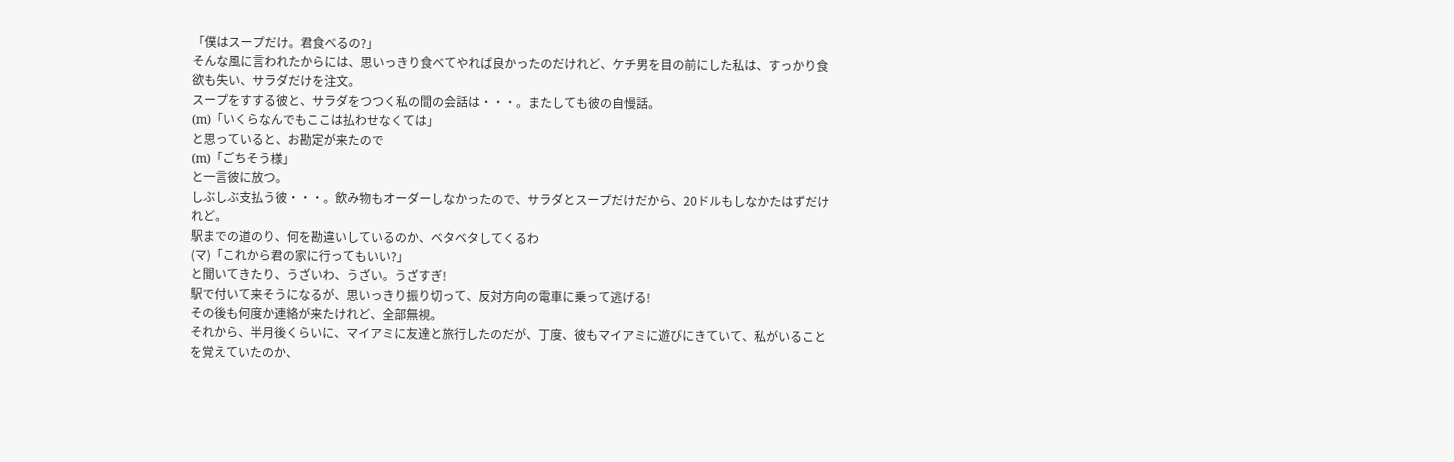「僕はスープだけ。君食べるの?」
そんな風に言われたからには、思いっきり食べてやれば良かったのだけれど、ケチ男を目の前にした私は、すっかり食欲も失い、サラダだけを注文。
スープをすする彼と、サラダをつつく私の間の会話は・・・。またしても彼の自慢話。
(m)「いくらなんでもここは払わせなくては」
と思っていると、お勘定が来たので
(m)「ごちそう様」
と一言彼に放つ。
しぶしぶ支払う彼・・・。飲み物もオーダーしなかったので、サラダとスープだけだから、20ドルもしなかたはずだけれど。
駅までの道のり、何を勘違いしているのか、ベタベタしてくるわ
(マ)「これから君の家に行ってもいい?」
と聞いてきたり、うざいわ、うざい。うざすぎ!
駅で付いて来そうになるが、思いっきり振り切って、反対方向の電車に乗って逃げる!
その後も何度か連絡が来たけれど、全部無視。
それから、半月後くらいに、マイアミに友達と旅行したのだが、丁度、彼もマイアミに遊びにきていて、私がいることを覚えていたのか、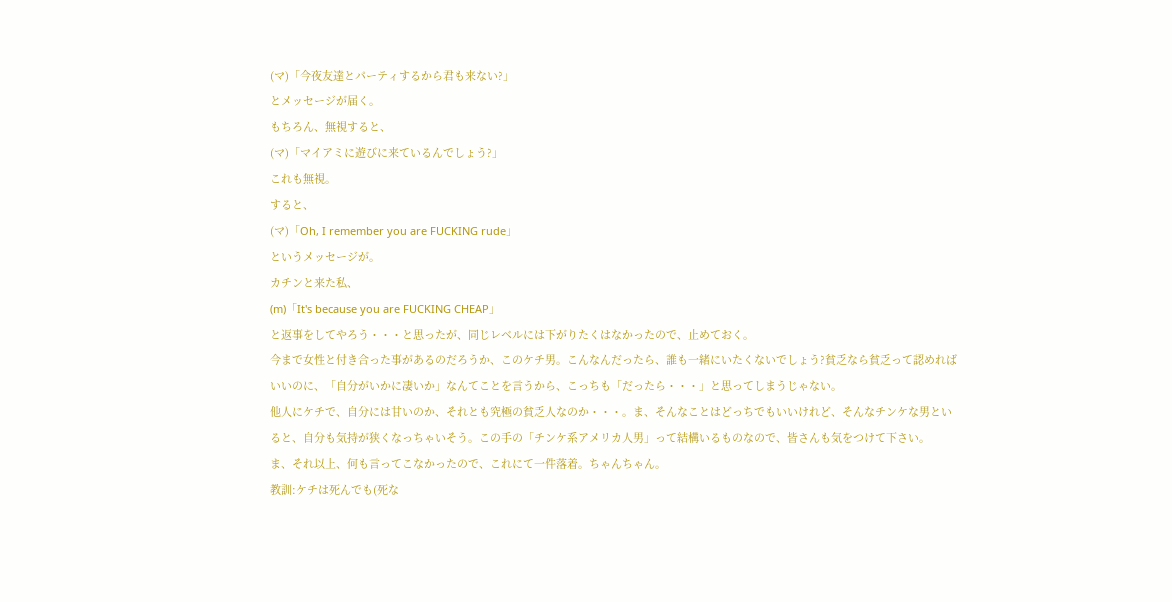(マ)「今夜友達とパーティするから君も来ない?」
とメッセージが届く。
もちろん、無視すると、
(マ)「マイアミに遊びに来ているんでしょう?」
これも無視。
すると、
(マ)「Oh, I remember you are FUCKING rude」
というメッセージが。
カチンと来た私、
(m)「It's because you are FUCKING CHEAP」
と返事をしてやろう・・・と思ったが、同じレベルには下がりたくはなかったので、止めておく。
今まで女性と付き合った事があるのだろうか、このケチ男。こんなんだったら、誰も一緒にいたくないでしょう?貧乏なら貧乏って認めればいいのに、「自分がいかに凄いか」なんてことを言うから、こっちも「だったら・・・」と思ってしまうじゃない。
他人にケチで、自分には甘いのか、それとも究極の貧乏人なのか・・・。ま、そんなことはどっちでもいいけれど、そんなチンケな男といると、自分も気持が狭くなっちゃいそう。この手の「チンケ系アメリカ人男」って結構いるものなので、皆さんも気をつけて下さい。
ま、それ以上、何も言ってこなかったので、これにて一件落着。ちゃんちゃん。
教訓:ケチは死んでも(死な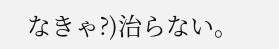なきゃ?)治らない。